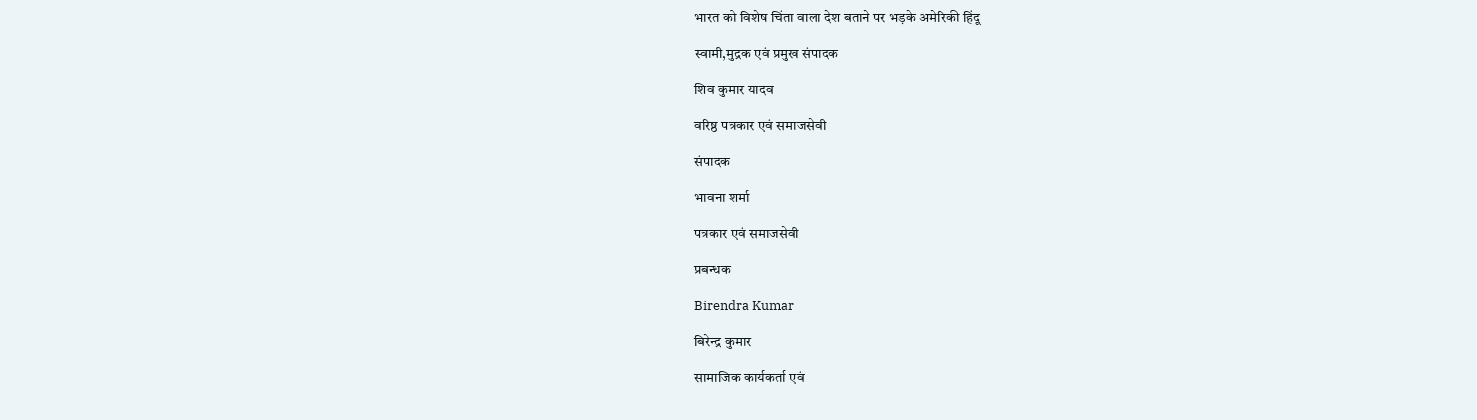भारत को विशेष चिंता वाला देश बताने पर भड़के अमेरिकी हिंदू

स्वामी,मुद्रक एवं प्रमुख संपादक

शिव कुमार यादव

वरिष्ठ पत्रकार एवं समाजसेवी

संपादक

भावना शर्मा

पत्रकार एवं समाजसेवी

प्रबन्धक

Birendra Kumar

बिरेन्द्र कुमार

सामाजिक कार्यकर्ता एवं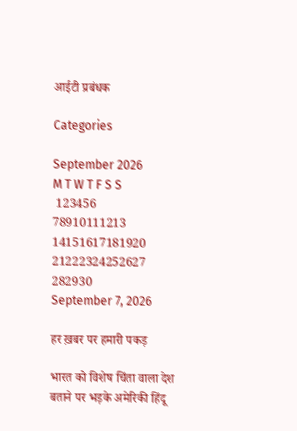आईटी प्रबंधक

Categories

September 2026
M T W T F S S
 123456
78910111213
14151617181920
21222324252627
282930
September 7, 2026

हर ख़बर पर हमारी पकड़

भारत को विशेष चिंता वाला देश बताने पर भड़के अमेरिकी हिंदू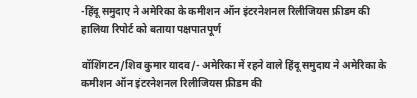-हिंदू समुदाए ने अमेरिका के कमीशन ऑन इंटरनेशनल रिलीजियस फ्रीडम की हालिया रिपोर्ट को बताया पक्षपातपूर्ण

वॉशिंगटन/शिव कुमार यादव/- अमेरिका में रहने वाले हिंदू समुदाय ने अमेरिका के कमीशन ऑन इंटरनेशनल रिलीजियस फ्रीडम की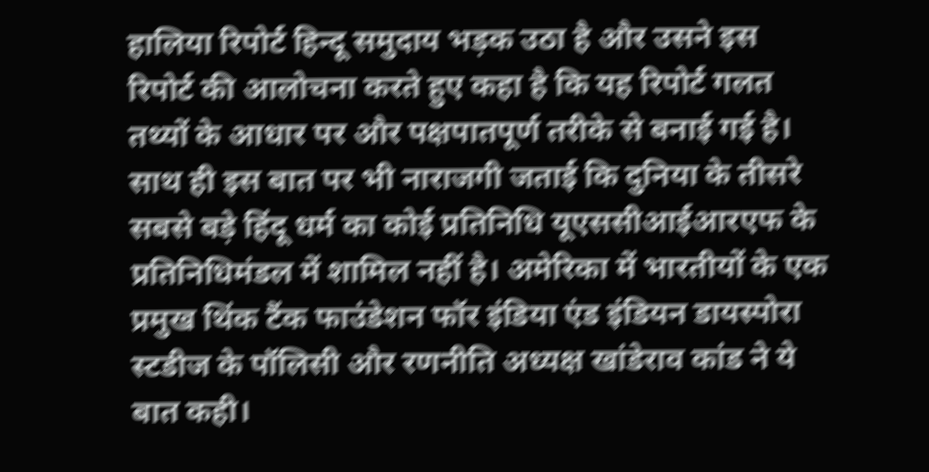हालिया रिपोर्ट हिन्दू समुदाय भड़क उठा है और उसने इस रिपोर्ट की आलोचना करते हुए कहा है कि यह रिपोर्ट गलत तथ्यों के आधार पर और पक्षपातपूर्ण तरीके से बनाई गई है। साथ ही इस बात पर भी नाराजगी जताई कि दुनिया के तीसरे सबसे बड़े हिंदू धर्म का कोई प्रतिनिधि यूएससीआईआरएफ के प्रतिनिधिमंडल में शामिल नहीं है। अमेरिका में भारतीयों के एक प्रमुख थिंक टैंक फाउंडेशन फॉर इंडिया एंड इंडियन डायस्पोरा स्टडीज के पॉलिसी और रणनीति अध्यक्ष खांडेराव कांड ने ये बात कही।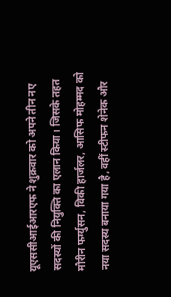यूएससीआईआरएफ ने शुक्रवार को अपने तीन नए सदस्यों की नियुक्ति का एलान किया। जिसके तहत मौरीन फर्ग्युसन, विकी हार्जलर, आसिफ मोहम्मद को नया सदस्य बनाया गया है, वहीं स्टीफन शेनेक और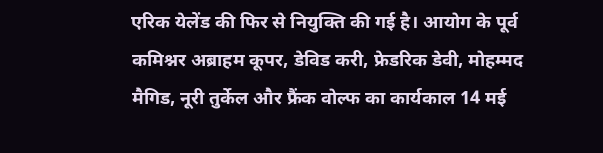एरिक येलेंड की फिर से नियुक्ति की गई है। आयोग के पूर्व कमिश्नर अब्राहम कूपर, डेविड करी, फ्रेडरिक डेवी, मोहम्मद मैगिड, नूरी तुर्केल और फ्रैंक वोल्फ का कार्यकाल 14 मई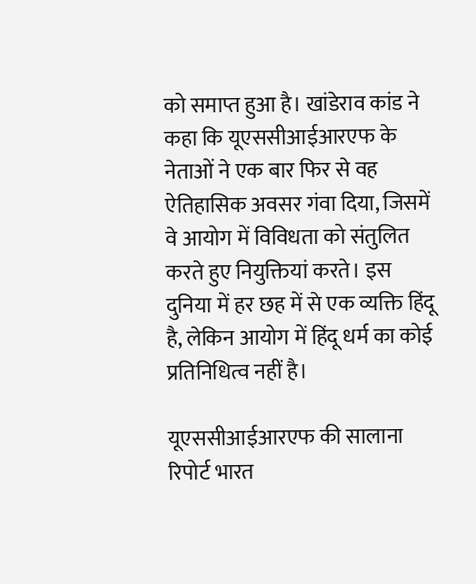को समाप्त हुआ है। खांडेराव कांड ने कहा कि यूएससीआईआरएफ के नेताओं ने एक बार फिर से वह ऐतिहासिक अवसर गंवा दिया, जिसमें वे आयोग में विविधता को संतुलित करते हुए नियुक्तियां करते। इस दुनिया में हर छह में से एक व्यक्ति हिंदू है, लेकिन आयोग में हिंदू धर्म का कोई प्रतिनिधित्व नहीं है।

यूएससीआईआरएफ की सालाना रिपोर्ट भारत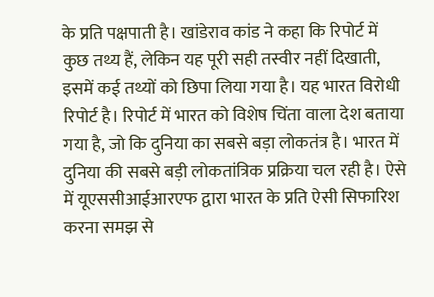के प्रति पक्षपाती है। खांडेराव कांड ने कहा कि रिपोर्ट में कुछ तथ्य हैं, लेकिन यह पूरी सही तस्वीर नहीं दिखाती, इसमें कई तथ्यों को छिपा लिया गया है। यह भारत विरोधी रिपोर्ट है। रिपोर्ट में भारत को विशेष चिंता वाला देश बताया गया है, जो कि दुनिया का सबसे बड़ा लोकतंत्र है। भारत में दुनिया की सबसे बड़ी लोकतांत्रिक प्रक्रिया चल रही है। ऐसे में यूएससीआईआरएफ द्वारा भारत के प्रति ऐसी सिफारिश करना समझ से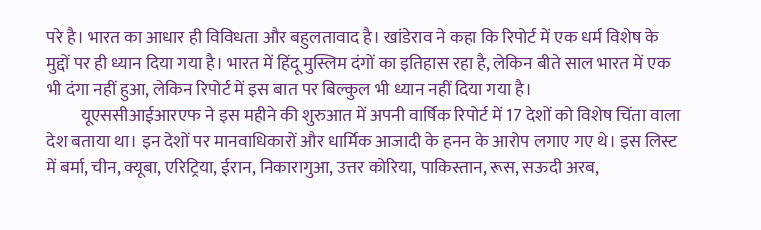परे है। भारत का आधार ही विविधता और बहुलतावाद है। खांडेराव ने कहा कि रिपोर्ट में एक धर्म विशेष के मुद्दों पर ही ध्यान दिया गया है। भारत में हिंदू मुस्लिम दंगों का इतिहास रहा है, लेकिन बीते साल भारत में एक भी दंगा नहीं हुआ, लेकिन रिपोर्ट में इस बात पर बिल्कुल भी ध्यान नहीं दिया गया है।
          यूएससीआईआरएफ ने इस महीने की शुरुआत में अपनी वार्षिक रिपोर्ट में 17 देशों को विशेष चिंता वाला देश बताया था। इन देशों पर मानवाधिकारों और धार्मिक आजादी के हनन के आरोप लगाए गए थे। इस लिस्ट में बर्मा, चीन, क्यूबा, एरिट्रिया, ईरान, निकारागुआ, उत्तर कोरिया, पाकिस्तान, रूस, सऊदी अरब,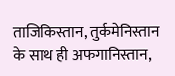ताजिकिस्तान, तुर्कमेनिस्तान के साथ ही अफगानिस्तान,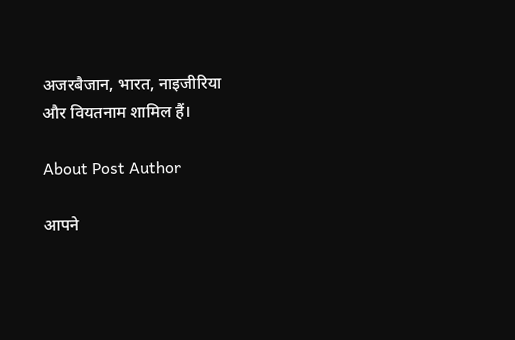अजरबैजान, भारत, नाइजीरिया और वियतनाम शामिल हैं।

About Post Author

आपने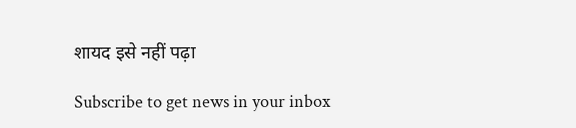शायद इसे नहीं पढ़ा

Subscribe to get news in your inbox